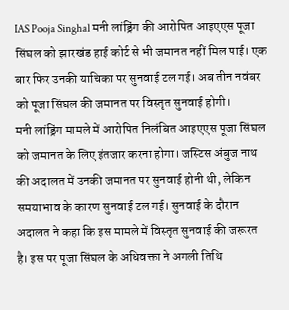IAS Pooja Singhal मनी लांड्रिंग की आरोपित आइएएस पूजा सिंघल को झारखंड हाई कोर्ट से भी जमानत नहीं मिल पाई। एक बार फिर उनकी याचिका पर सुनवाई टल गई। अब तीन नवंबर को पूजा सिंघल की जमानत पर विस्तृत सुनवाई होगी।
मनी लांड्रिंग मामले में आरोपित निलंबित आइएएस पूजा सिंघल को जमानत के लिए इंतजार करना होगा। जस्टिस अंबुज नाथ की अदालत में उनकी जमानत पर सुनवाई होनी थी, लेकिन समयाभाव के कारण सुनवाई टल गई। सुनवाई के दौरान अदालत ने कहा कि इस मामले में विस्तृत सुनवाई की जरूरत है। इस पर पूजा सिंघल के अधिवक्ता ने अगली तिथि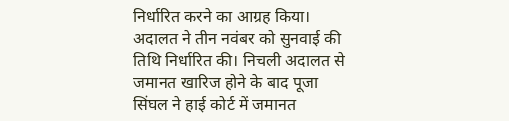निर्धारित करने का आग्रह किया। अदालत ने तीन नवंबर को सुनवाई की तिथि निर्धारित की। निचली अदालत से जमानत खारिज होने के बाद पूजा सिंघल ने हाई कोर्ट में जमानत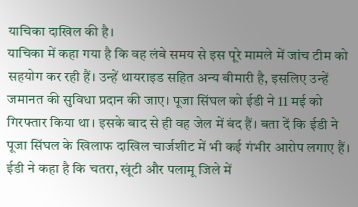याचिका दाखिल की है।
याचिका में कहा गया है कि वह लंबे समय से इस पूरे मामले में जांच टीम को सहयोग कर रही हैं। उन्हें थायराइड सहित अन्य बीमारी है, इसलिए उन्हें जमानत की सुविधा प्रदान की जाए। पूजा सिंघल को ईडी ने 11 मई को गिरफ्तार किया था। इसके बाद से ही वह जेल में बंद हैं। बता दें कि ईडी ने पूजा सिंघल के खिलाफ दाखिल चार्जशीट में भी कई गंभीर आरोप लगाए हैं। ईडी ने कहा है कि चतरा, खूंटी और पलामू जिले में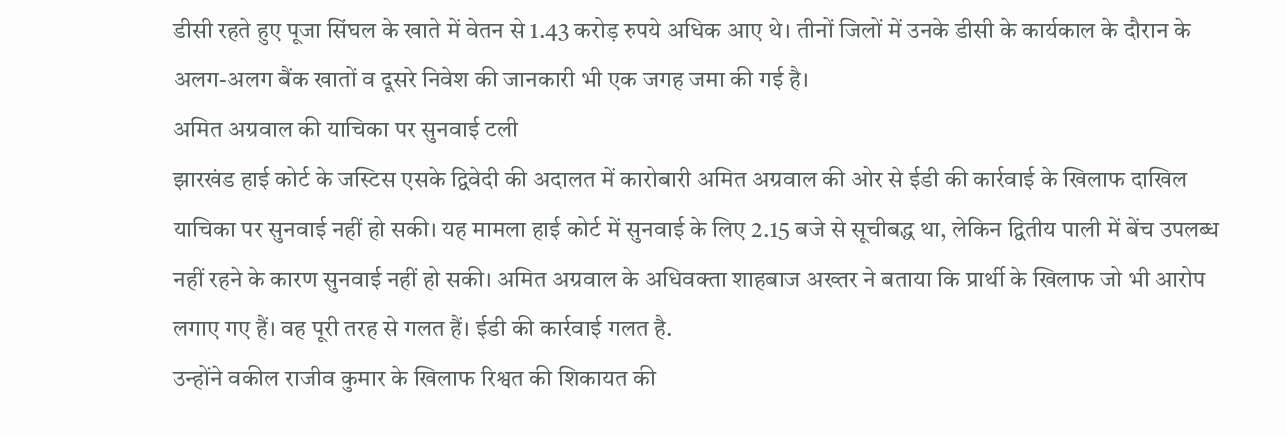डीसी रहते हुए पूजा सिंघल के खाते में वेतन से 1.43 करोड़ रुपये अधिक आए थे। तीनों जिलों में उनके डीसी के कार्यकाल के दौरान के अलग-अलग बैंक खातों व दूसरे निवेश की जानकारी भी एक जगह जमा की गई है।
अमित अग्रवाल की याचिका पर सुनवाई टली
झारखंड हाई कोर्ट के जस्टिस एसके द्विवेदी की अदालत में कारोबारी अमित अग्रवाल की ओर से ईडी की कार्रवाई के खिलाफ दाखिल याचिका पर सुनवाई नहीं हो सकी। यह मामला हाई कोर्ट में सुनवाई के लिए 2.15 बजे से सूचीबद्ध था, लेकिन द्वितीय पाली में बेंच उपलब्ध नहीं रहने के कारण सुनवाई नहीं हो सकी। अमित अग्रवाल के अधिवक्ता शाहबाज अख्तर ने बताया कि प्रार्थी के खिलाफ जो भी आरोप लगाए गए हैं। वह पूरी तरह से गलत हैं। ईडी की कार्रवाई गलत है.
उन्होंने वकील राजीव कुमार के खिलाफ रिश्वत की शिकायत की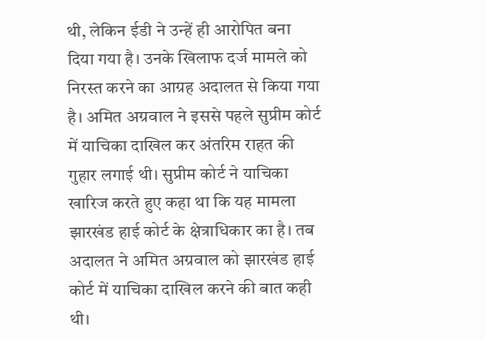थी, लेकिन ईडी ने उन्हें ही आरोपित बना दिया गया है। उनके खिलाफ दर्ज मामले को निरस्त करने का आग्रह अदालत से किया गया है। अमित अग्रवाल ने इससे पहले सुप्रीम कोर्ट में याचिका दाखिल कर अंतरिम राहत की गुहार लगाई थी। सुप्रीम कोर्ट ने याचिका खारिज करते हुए कहा था कि यह मामला झारखंड हाई कोर्ट के क्षेत्राधिकार का है। तब अदालत ने अमित अग्रवाल को झारखंड हाई कोर्ट में याचिका दाखिल करने की बात कही थी।